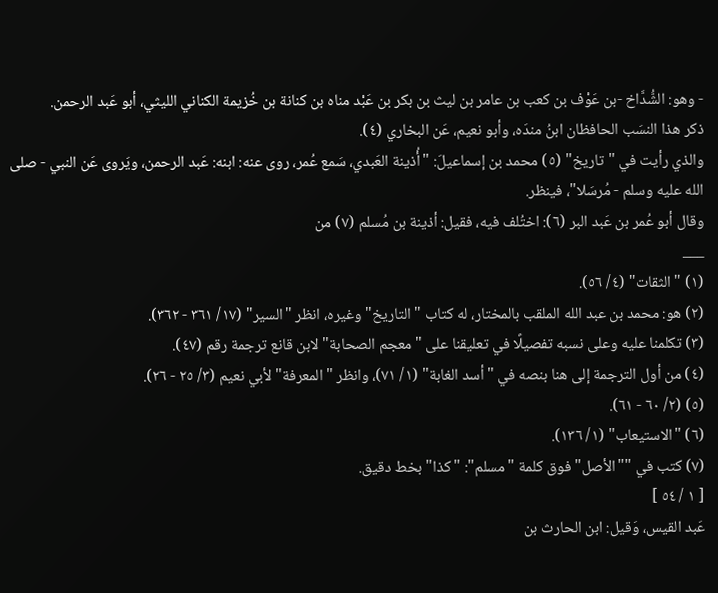- وهو: الشُّدَّاخ -بن عَوْف بن كعب بن عامر بن ليث بن بكر بن عَبْد مناه بن كنانة بن خُزيمة الكناني الليثي، أبو عَبد الرحمن.
ذكر هذا النسَب الحافظان ابنُ مندَه، وأبو نعيم، عَن البخاري (٤).
والذي رأيت في "تاريخ" (٥) محمد بن إسماعيلَ: "أُذينة العَبدي، سَمع عُمر، روى عنه: ابنه: عَبد الرحمن، ويَروى عَن النبي - صلى الله عليه وسلم - مُرسَلا"، فينظر.
وقال أبو عُمر بن عَبد البر (٦): اختُلف فيه، فقيل: أذينة بن مُسلم (٧) من
___
(١) "الثقات" (٤/ ٥٦).
(٢) هو: محمد بن عبد الله الملقب بالمختار، له كتاب "التاريخ" وغيره، انظر "السير" (١٧/ ٣٦١ - ٣٦٢).
(٣) تكلمنا عليه وعلى نسبه تفصيلًا في تعليقنا على "معجم الصحابة" لابن قانع ترجمة رقم (٤٧).
(٤) من أول الترجمة إلى هنا بنصه في "أسد الغابة" (١/ ٧١)، وانظر "المعرفة" لأبي نعيم (٣/ ٢٥ - ٢٦).
(٥) (٢/ ٦٠ - ٦١).
(٦) "الاستيعاب" (١/ ١٣٦).
(٧) كتب في ""الأصل" فوق كلمة "مسلم": "كذا" بخط دقيق.
[ ١ / ٥٤ ]
عَبد القيس، وَقيل: ابن الحارث بن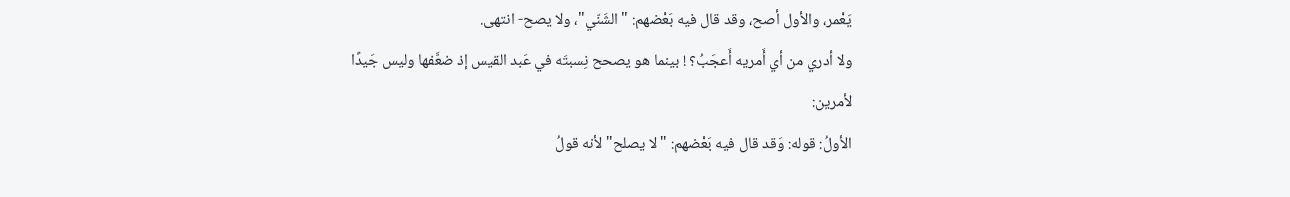يَعْمر، والأول أصح، وقد قال فيه بَعْضهم: "الشَنّي"، ولا يصح- انتهى.
ولا أدري من أي أَمريه أَعجَبُ؟ ! بينما هو يصحح نِسبتَه في عَبد القيس إذ ضعَّفها وليس جَيدًا لأمرين:
الأولُ: قوله: وَقد قال فيه بَعْضهم: "لا يصلح" لأنه قولُ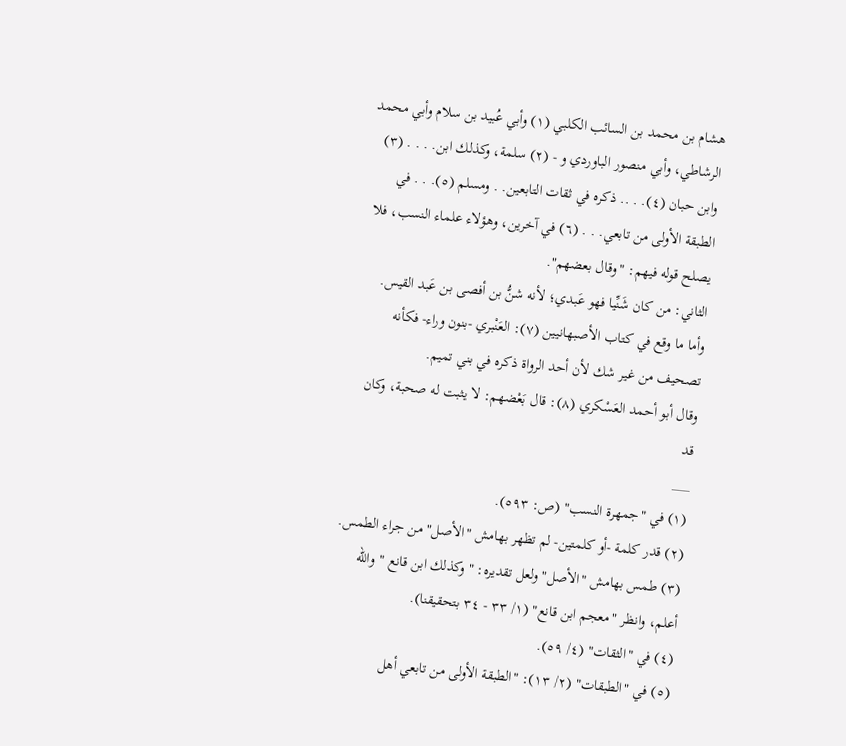هشام بن محمد بن السائب الكلبي (١) وأبي عُبيد بن سلام وأبي محمد الرشاطي، وأبي منصور الباوردي و - (٢) سلمة، وكذلك ابن. . . . (٣) وابن حبان (٤). . .. ذكره في ثقات التابعين. . ومسلم (٥). . . في الطبقة الأولى من تابعي. . . (٦) في آخرين، وهؤلاء علماء النسب، فلا يصلح قوله فيهم: "وقال بعضهم".
الثاني: من كان شَنِّيا فهو عَبدي؛ لأنه شنُّ بن أفصى بن عَبد القيس.
وأما ما وقع في كتاب الأصبهانيين (٧): العَنْبري -بنون وراء- فكأنه تصحيف من غير شك لأن أحد الرواة ذكره في بني تميم.
وقال أبو أحمد العَسْكري (٨): قال بَعْضهم: لا يثبت له صحبة، وكان قد
___
(١) في "جمهرة النسب" (ص: ٥٩٣).
(٢) قدر كلمة -أو كلمتين- لم تظهر بهامش "الأصل" من جراء الطمس.
(٣) طمس بهامش "الأصل" ولعل تقديره: "وكذلك ابن قانع " والله أعلم، وانظر "معجم ابن قانع" (١/ ٣٣ - ٣٤ بتحقيقنا).
(٤) في "الثقات" (٤/ ٥٩).
(٥) في "الطبقات" (٢/ ١٣): "الطبقة الأولى من تابعي أهل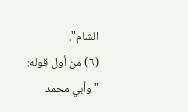الشام".
(٦) من أول قوله: "وأبي محمد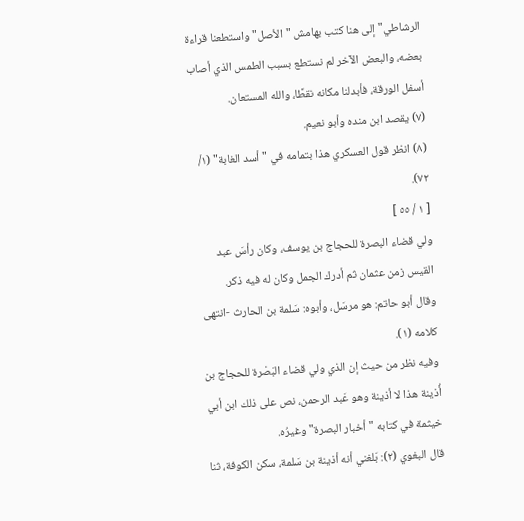الرشاطي" إلى هنا كتب بهامش "الأصل" واستطعنا قراءة بعضه، والبعض الآخر لم نستطع بسبب الطمس الذي أصاب أسفل الورقة، فأبدلنا مكانه نقطًا، والله المستعان.
(٧) يقصد ابن منده وأبو نعيم.
(٨) انظر قول العسكري هذا بتمامه في "أسد الغابة" (١/ ٧٢).
[ ١ / ٥٥ ]
ولي قضاء البصرة للحجاج بن يوسف، وكان رأسَ عبد القيس زمن عثمان ثم أدرك الجمل وكان له فيه ذكر.
وقال أبو حاتم: هو مرسَل، وأبوه: سَلمة بن الحارث -انتهى كلامه (١).
وفيه نظر من حيث إن الذي ولي قضاء البَصْرة للحجاج بن أُذينة هذا لا أذينة وهو عَبد الرحمن، نص على ذلك ابن أبي خيثمة في كتابه "أخبار البصرة" وغيرُه.
قال البغوي (٢): بَلغني أنه أذينة بن سَلمة، سكن الكوفة، ثنا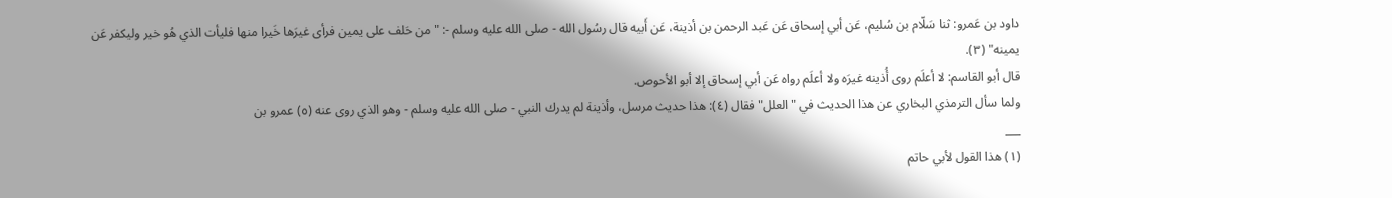داود بن عَمرو: ثنا سَلّام بن سُليم، عَن أبي إسحاق عَن عَبد الرحمن بن أذينة، عَن أَبيه قال رسُول الله - صلى الله عليه وسلم -: "من حَلف على يمين فرأى غيرَها خَيرا منها فليأت الذي هُو خير وليكفر عَن يمينه" (٣).
قال أبو القاسم: لا أعلَم روى أُذينه غيرَه ولا أعلَم رواه عَن أبي إسحاق إلا أبو الأحوص.
ولما سأل الترمذي البخاري عن هذا الحديث في "العلل" فقال (٤): هذا حديث مرسل، وأذينة لم يدرك النبي - صلى الله عليه وسلم - وهو الذي روى عنه (٥) عمرو بن
___
(١) هذا القول لأبي حاتم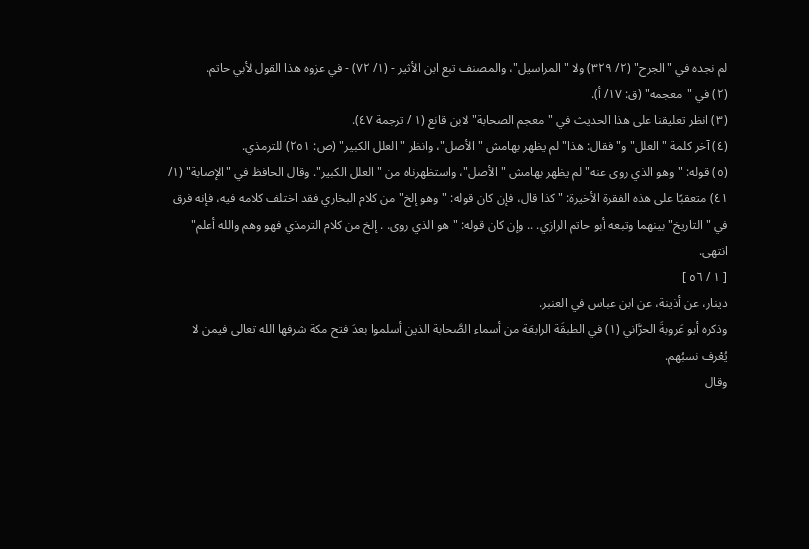لم نجده في "الجرح" (٢/ ٣٢٩) ولا "المراسيل"، والمصنف تبع ابن الأثير - (١/ ٧٢) - في عزوه هذا القول لأبي حاتم.
(٢) في "معجمه" (ق: ١٧/ أ).
(٣) انظر تعليقنا على هذا الحديث في "معجم الصحابة" لابن قانع (١ / ترجمة ٤٧).
(٤) آخر كلمة "العلل" و"فقال: هذا" لم يظهر بهامش "الأصل"، وانظر "العلل الكبير" (ص: ٢٥١) للترمذي.
(٥) قوله: "وهو الذي روى عنه" لم يظهر بهامش "الأصل"، واستظهرناه من "العلل الكبير". وقال الحافظ في "الإصابة" (١/ ٤١) متعقبًا على هذه الفقرة الأخيرة: "كذا قال، فإن كان قوله: "وهو إلخ" من كلام البخاري فقد اختلف كلامه فيه، فإنه فرق في "التاريخ" بينهما وتبعه أبو حاتم الرازي. .. وإن كان قوله: "هو الذي روى. . إلخ من كلام الترمذي فهو وهم والله أعلم" انتهى.
[ ١ / ٥٦ ]
دينار، عن أذينة، عن ابن عباس في العنبر.
وذكره أبو عَروبةَ الحرَّاني (١) في الطبقَة الرابعَة من أسماء الصَّحابة الذين أسلموا بعدَ فتح مكة شرفها الله تعالى فيمن لا يُعْرف نسبُهم.
وقال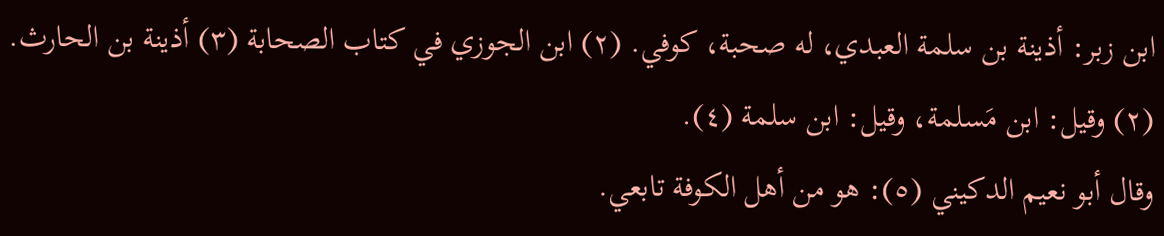ابن زبر: أذينة بن سلمة العبدي، له صحبة، كوفي. (٢) ابن الجوزي في كتاب الصحابة (٣) أذينة بن الحارث. (٢) وقيل: ابن مَسلمة، وقيل: ابن سلمة (٤).
وقال أبو نعيم الدكيني (٥): هو من أهل الكوفة تابعي.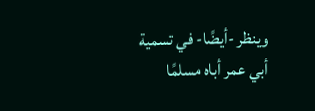وينظر -أيضًا- في تسمية أبي عمر أباه مسلمًا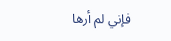فإني لم أرها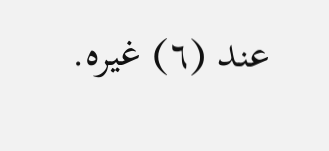عند (٦) غيره.